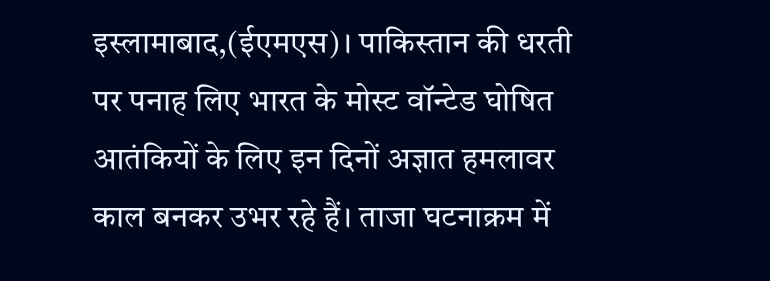इस्लामाबाद,(ईएमएस)। पाकिस्तान की धरती पर पनाह लिए भारत के मोस्ट वॉन्टेड घोषित आतंकियों के लिए इन दिनों अज्ञात हमलावर काल बनकर उभर रहे हैं। ताजा घटनाक्रम में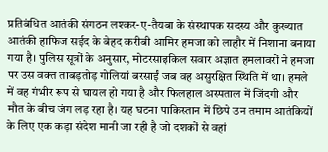प्रतिबंधित आतंकी संगठन लश्कर-ए-तैयबा के संस्थापक सदस्य और कुख्यात आतंकी हाफिज सईद के बेहद करीबी आमिर हमजा को लाहौर में निशाना बनाया गया है। पुलिस सूत्रों के अनुसार, मोटरसाइकिल सवार अज्ञात हमलावरों ने हमजा पर उस वक्त ताबड़तोड़ गोलियां बरसाईं जब वह असुरक्षित स्थिति में था। हमले में वह गंभीर रूप से घायल हो गया है और फिलहाल अस्पताल में जिंदगी और मौत के बीच जंग लड़ रहा है। यह घटना पाकिस्तान में छिपे उन तमाम आतंकियों के लिए एक कड़ा संदेश मानी जा रही है जो दशकों से वहां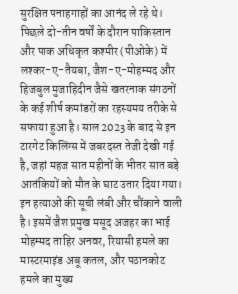सुरक्षित पनाहगाहों का आनंद ले रहे थे। पिछले दो-तीन वर्षों के दौरान पाकिस्तान और पाक अधिकृत कश्मीर (पीओके) में लश्कर-ए-तैयबा, जैश-ए-मोहम्मद और हिजबुल मुजाहिदीन जैसे खतरनाक संगठनों के कई शीर्ष कमांडरों का रहस्यमय तरीके से सफाया हुआ है। साल 2023 के बाद से इन टारगेट किलिंग्स में जबरदस्त तेजी देखी गई है, जहां महज सात महीनों के भीतर सात बड़े आतंकियों को मौत के घाट उतार दिया गया। इन हत्याओं की सूची लंबी और चौंकाने वाली है। इसमें जैश प्रमुख मसूद अजहर का भाई मोहम्मद ताहिर अनवर, रियासी हमले का मास्टरमाइंड अबू कतल, और पठानकोट हमले का मुख्य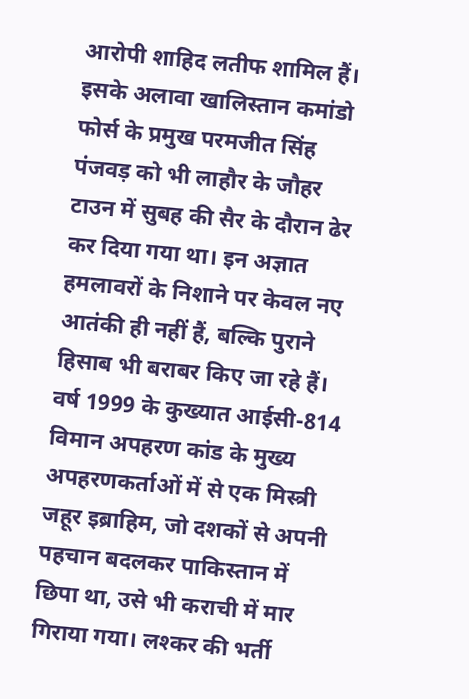आरोपी शाहिद लतीफ शामिल हैं। इसके अलावा खालिस्तान कमांडो फोर्स के प्रमुख परमजीत सिंह पंजवड़ को भी लाहौर के जौहर टाउन में सुबह की सैर के दौरान ढेर कर दिया गया था। इन अज्ञात हमलावरों के निशाने पर केवल नए आतंकी ही नहीं हैं, बल्कि पुराने हिसाब भी बराबर किए जा रहे हैं। वर्ष 1999 के कुख्यात आईसी-814 विमान अपहरण कांड के मुख्य अपहरणकर्ताओं में से एक मिस्त्री जहूर इब्राहिम, जो दशकों से अपनी पहचान बदलकर पाकिस्तान में छिपा था, उसे भी कराची में मार गिराया गया। लश्कर की भर्ती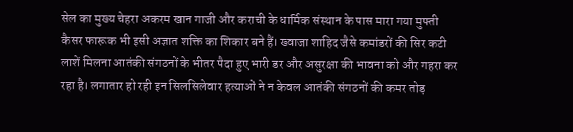सेल का मुख्य चेहरा अकरम खान गाजी और कराची के धार्मिक संस्थान के पास मारा गया मुफ्ती कैसर फारूक भी इसी अज्ञात शक्ति का शिकार बने हैं। ख्वाजा शाहिद जैसे कमांडरों की सिर कटी लाशें मिलना आतंकी संगठनों के भीतर पैदा हुए भारी डर और असुरक्षा की भावना को और गहरा कर रहा है। लगातार हो रही इन सिलसिलेवार हत्याओं ने न केवल आतंकी संगठनों की कमर तोड़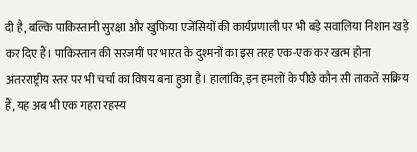दी है, बल्कि पाकिस्तानी सुरक्षा और खुफिया एजेंसियों की कार्यप्रणाली पर भी बड़े सवालिया निशान खड़े कर दिए हैं। पाकिस्तान की सरजमीं पर भारत के दुश्मनों का इस तरह एक-एक कर खत्म होना अंतरराष्ट्रीय स्तर पर भी चर्चा का विषय बना हुआ है। हालांकि, इन हमलों के पीछे कौन सी ताकतें सक्रिय हैं, यह अब भी एक गहरा रहस्य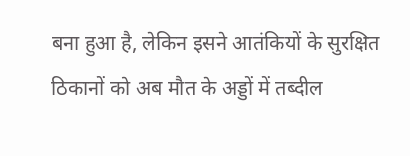बना हुआ है, लेकिन इसने आतंकियों के सुरक्षित ठिकानों को अब मौत के अड्डों में तब्दील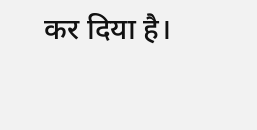कर दिया है।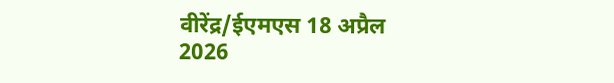वीरेंद्र/ईएमएस 18 अप्रैल 2026